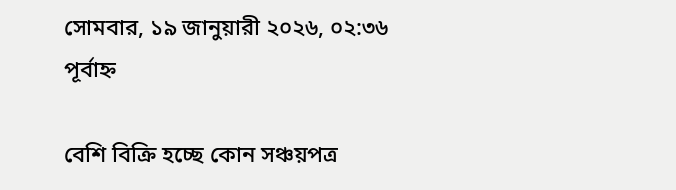সোমবার, ১৯ জানুয়ারী ২০২৬, ০২:৩৬ পূর্বাহ্ন

বেশি বিক্রি হচ্ছে কোন সঞ্চয়পত্র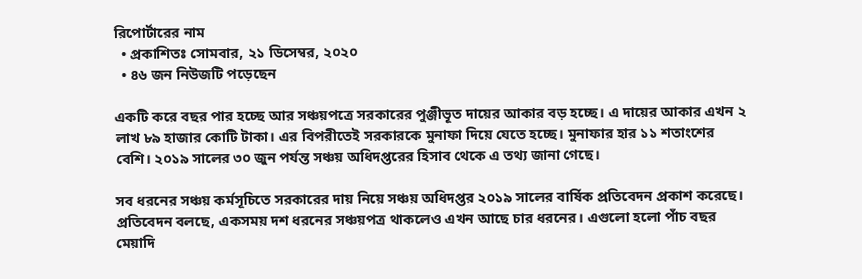রিপোর্টারের নাম
  • প্রকাশিতঃ সোমবার, ২১ ডিসেম্বর, ২০২০
  • ৪৬ জন নিউজটি পড়েছেন

একটি করে বছর পার হচ্ছে আর সঞ্চয়পত্রে সরকারের পুঞ্জীভূত দায়ের আকার বড় হচ্ছে। এ দায়ের আকার এখন ২ লাখ ৮৯ হাজার কোটি টাকা। এর বিপরীতেই সরকারকে মুনাফা দিয়ে যেতে হচ্ছে। মুনাফার হার ১১ শতাংশের বেশি। ২০১৯ সালের ৩০ জুন পর্যন্ত সঞ্চয় অধিদপ্তরের হিসাব থেকে এ তথ্য জানা গেছে।

সব ধরনের সঞ্চয় কর্মসূচিতে সরকারের দায় নিয়ে সঞ্চয় অধিদপ্তর ২০১৯ সালের বার্ষিক প্রতিবেদন প্রকাশ করেছে। প্রতিবেদন বলছে, একসময় দশ ধরনের সঞ্চয়পত্র থাকলেও এখন আছে চার ধরনের। এগুলো হলো পাঁচ বছর মেয়াদি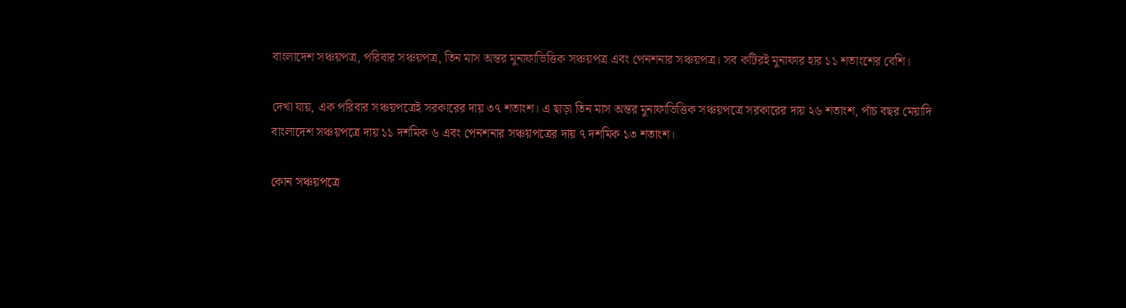বাংলাদেশ সঞ্চয়পত্র, পরিবার সঞ্চয়পত্র, তিন মাস অন্তর মুনাফাভিত্তিক সঞ্চয়পত্র এবং পেনশনার সঞ্চয়পত্র। সব কটিরই মুনাফার হার ১১ শতাংশের বেশি।

দেখা যায়, এক পরিবার সঞ্চয়পত্রেই সরকারের দায় ৩৭ শতাংশ। এ ছাড়া তিন মাস অন্তর মুনাফাভিত্তিক সঞ্চয়পত্রে সরকারের দায় ২৬ শতাংশ, পাঁচ বছর মেয়াদি বাংলাদেশ সঞ্চয়পত্রে দায় ১১ দশমিক ৬ এবং পেনশনার সঞ্চয়পত্রের দায় ৭ দশমিক ১৩ শতাংশ।

কোন সঞ্চয়পত্রে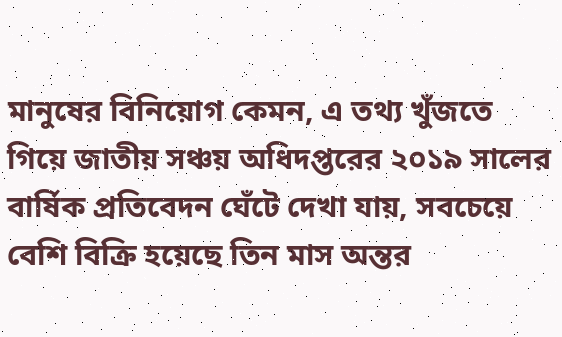মানুষের বিনিয়োগ কেমন, এ তথ্য খুঁজতে গিয়ে জাতীয় সঞ্চয় অধিদপ্তরের ২০১৯ সালের বার্ষিক প্রতিবেদন ঘেঁটে দেখা যায়, সবচেয়ে বেশি বিক্রি হয়েছে তিন মাস অন্তর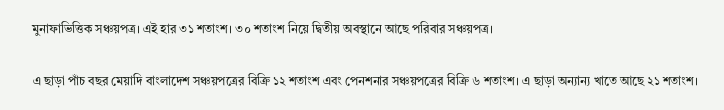মুনাফাভিত্তিক সঞ্চয়পত্র। এই হার ৩১ শতাংশ। ৩০ শতাংশ নিয়ে দ্বিতীয় অবস্থানে আছে পরিবার সঞ্চয়পত্র।

এ ছাড়া পাঁচ বছর মেয়াদি বাংলাদেশ সঞ্চয়পত্রের বিক্রি ১২ শতাংশ এবং পেনশনার সঞ্চয়পত্রের বিক্রি ৬ শতাংশ। এ ছাড়া অন্যান্য খাতে আছে ২১ শতাংশ।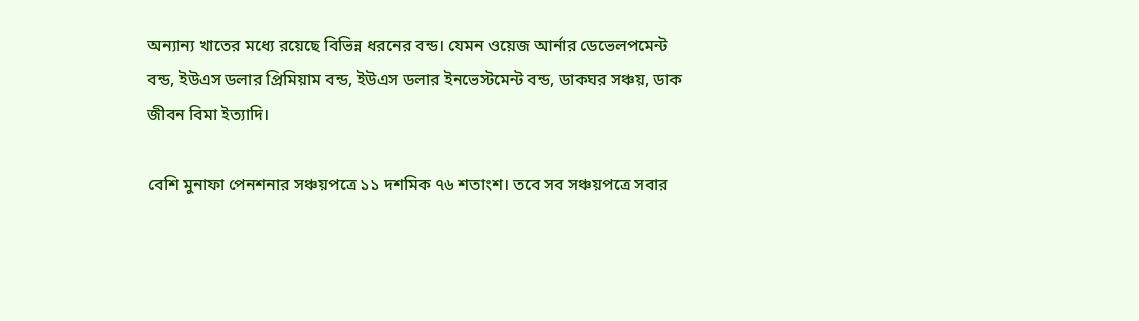অন্যান্য খাতের মধ্যে রয়েছে বিভিন্ন ধরনের বন্ড। যেমন ওয়েজ আর্নার ডেভেলপমেন্ট বন্ড, ইউএস ডলার প্রিমিয়াম বন্ড, ইউএস ডলার ইনভেস্টমেন্ট বন্ড, ডাকঘর সঞ্চয়, ডাক জীবন বিমা ইত্যাদি।

বেশি মুনাফা পেনশনার সঞ্চয়পত্রে ১১ দশমিক ৭৬ শতাংশ। তবে সব সঞ্চয়পত্রে সবার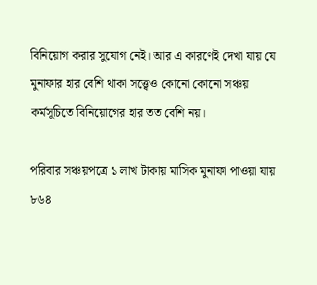বিনিয়োগ করার সুযোগ নেই। আর এ কারণেই দেখা যায় যে মুনাফার হার বেশি থাকা সত্ত্বেও কোনো কোনো সঞ্চয় কর্মসূচিতে বিনিয়োগের হার তত বেশি নয়।

পরিবার সঞ্চয়পত্রে ১ লাখ টাকায় মাসিক মুনাফা পাওয়া যায় ৮৬৪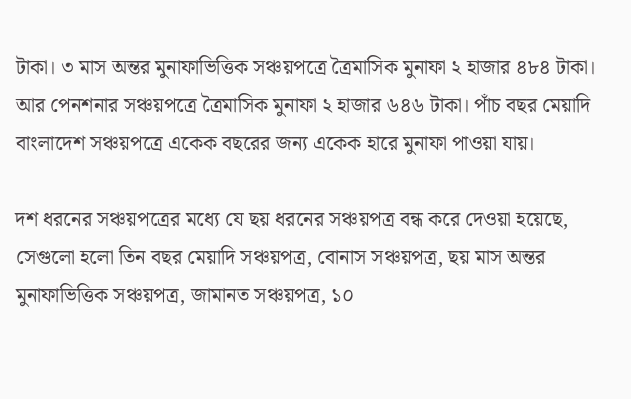টাকা। ৩ মাস অন্তর মুনাফাভিত্তিক সঞ্চয়পত্রে ত্রৈমাসিক মুনাফা ২ হাজার ৪৮৪ টাকা। আর পেনশনার সঞ্চয়পত্রে ত্রৈমাসিক মুনাফা ২ হাজার ৬৪৬ টাকা। পাঁচ বছর মেয়াদি বাংলাদেশ সঞ্চয়পত্রে একেক বছরের জন্য একেক হারে মুনাফা পাওয়া যায়।

দশ ধরনের সঞ্চয়পত্রের মধ্যে যে ছয় ধরনের সঞ্চয়পত্র বন্ধ করে দেওয়া হয়েছে, সেগুলো হলো তিন বছর মেয়াদি সঞ্চয়পত্র, বোনাস সঞ্চয়পত্র, ছয় মাস অন্তর মুনাফাভিত্তিক সঞ্চয়পত্র, জামানত সঞ্চয়পত্র, ১০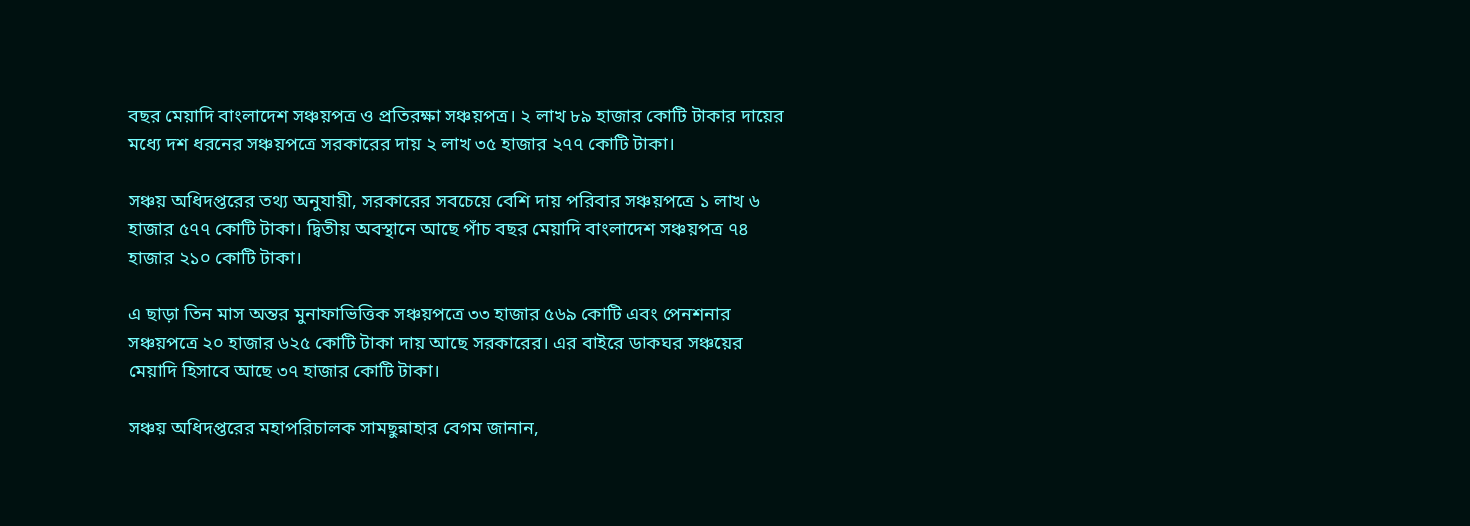বছর মেয়াদি বাংলাদেশ সঞ্চয়পত্র ও প্রতিরক্ষা সঞ্চয়পত্র। ২ লাখ ৮৯ হাজার কোটি টাকার দায়ের মধ্যে দশ ধরনের সঞ্চয়পত্রে সরকারের দায় ২ লাখ ৩৫ হাজার ২৭৭ কোটি টাকা।

সঞ্চয় অধিদপ্তরের তথ্য অনুযায়ী, সরকারের সবচেয়ে বেশি দায় পরিবার সঞ্চয়পত্রে ১ লাখ ৬ হাজার ৫৭৭ কোটি টাকা। দ্বিতীয় অবস্থানে আছে পাঁচ বছর মেয়াদি বাংলাদেশ সঞ্চয়পত্র ৭৪ হাজার ২১০ কোটি টাকা।

এ ছাড়া তিন মাস অন্তর মুনাফাভিত্তিক সঞ্চয়পত্রে ৩৩ হাজার ৫৬৯ কোটি এবং পেনশনার সঞ্চয়পত্রে ২০ হাজার ৬২৫ কোটি টাকা দায় আছে সরকারের। এর বাইরে ডাকঘর সঞ্চয়ের মেয়াদি হিসাবে আছে ৩৭ হাজার কোটি টাকা।

সঞ্চয় অধিদপ্তরের মহাপরিচালক সামছুন্নাহার বেগম জানান,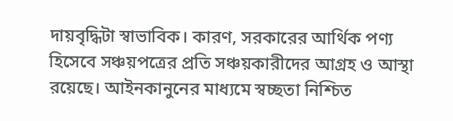দায়বৃদ্ধিটা স্বাভাবিক। কারণ, সরকারের আর্থিক পণ্য হিসেবে সঞ্চয়পত্রের প্রতি সঞ্চয়কারীদের আগ্রহ ও আস্থা রয়েছে। আইনকানুনের মাধ্যমে স্বচ্ছতা নিশ্চিত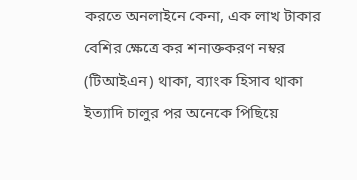করতে অনলাইনে কেনা, এক লাখ টাকার বেশির ক্ষেত্রে কর শনাক্তকরণ নম্বর (টিআইএন) থাকা, ব্যাংক হিসাব থাকা ইত্যাদি চালুর পর অনেকে পিছিয়ে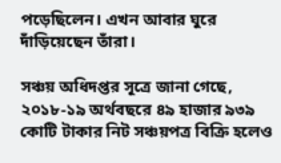পড়েছিলেন। এখন আবার ঘুরে দাঁড়িয়েছেন তাঁরা।

সঞ্চয় অধিদপ্তর সূত্রে জানা গেছে, ২০১৮-১৯ অর্থবছরে ৪৯ হাজার ৯৩৯ কোটি টাকার নিট সঞ্চয়পত্র বিক্রি হলেও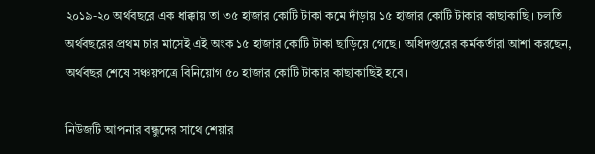২০১৯-২০ অর্থবছরে এক ধাক্কায় তা ৩৫ হাজার কোটি টাকা কমে দাঁড়ায় ১৫ হাজার কোটি টাকার কাছাকাছি। চলতি অর্থবছরের প্রথম চার মাসেই এই অংক ১৫ হাজার কোটি টাকা ছাড়িয়ে গেছে। অধিদপ্তরের কর্মকর্তারা আশা করছেন, অর্থবছর শেষে সঞ্চয়পত্রে বিনিয়োগ ৫০ হাজার কোটি টাকার কাছাকাছিই হবে।

নিউজটি আপনার বন্ধুদের সাথে শেয়ার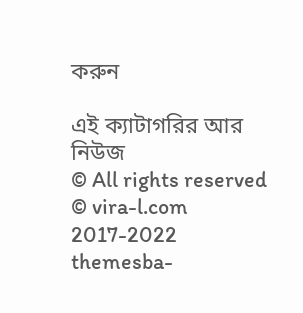করুন

এই ক্যাটাগরির আর নিউজ
© All rights reserved © vira-l.com 2017-2022
themesba-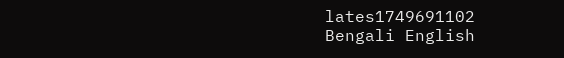lates1749691102
Bengali English